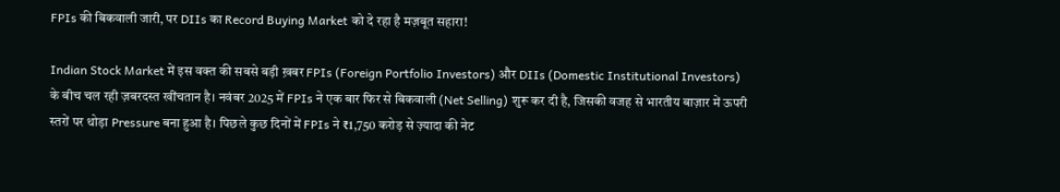FPIs की बिकवाली जारी, पर DIIs का Record Buying Market को दे रहा है मज़बूत सहारा!

Indian Stock Market में इस वक्त की सबसे बड़ी ख़बर FPIs (Foreign Portfolio Investors) और DIIs (Domestic Institutional Investors) के बीच चल रही ज़बरदस्त खींचतान है। नवंबर 2025 में FPIs ने एक बार फिर से बिकवाली (Net Selling) शुरू कर दी है, जिसकी वजह से भारतीय बाज़ार में ऊपरी स्तरों पर थोड़ा Pressure बना हुआ है। पिछले कुछ दिनों में FPIs ने ₹1,750 करोड़ से ज़्यादा की नेट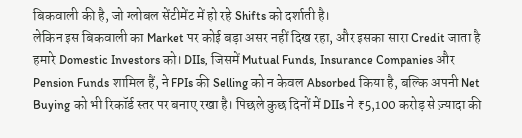बिकवाली की है, जो ग्लोबल सेंटीमेंट में हो रहे Shifts को दर्शाती है।
लेकिन इस बिकवाली का Market पर कोई बड़ा असर नहीं दिख रहा, और इसका सारा Credit जाता है हमारे Domestic Investors को। DIIs, जिसमें Mutual Funds, Insurance Companies और Pension Funds शामिल हैं, ने FPIs की Selling को न केवल Absorbed किया है, बल्कि अपनी Net Buying को भी रिकॉर्ड स्तर पर बनाए रखा है। पिछले कुछ दिनों में DIIs ने ₹5,100 करोड़ से ज़्यादा की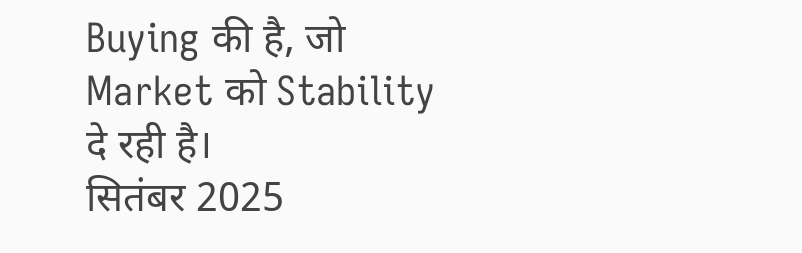Buying की है, जो Market को Stability दे रही है।
सितंबर 2025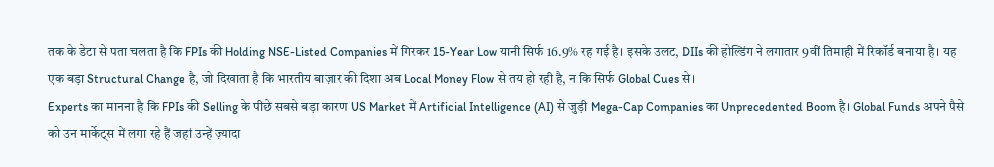तक के डेटा से पता चलता है कि FPIs की Holding NSE-Listed Companies में गिरकर 15-Year Low यानी सिर्फ 16.9% रह गई है। इसके उलट, DIIs की होल्डिंग ने लगातार 9वीं तिमाही में रिकॉर्ड बनाया है। यह एक बड़ा Structural Change है, जो दिखाता है कि भारतीय बाज़ार की दिशा अब Local Money Flow से तय हो रही है, न कि सिर्फ Global Cues से।
Experts का मानना है कि FPIs की Selling के पीछे सबसे बड़ा कारण US Market में Artificial Intelligence (AI) से जुड़ी Mega-Cap Companies का Unprecedented Boom है। Global Funds अपने पैसे को उन मार्केट्स में लगा रहे हैं जहां उन्हें ज़्यादा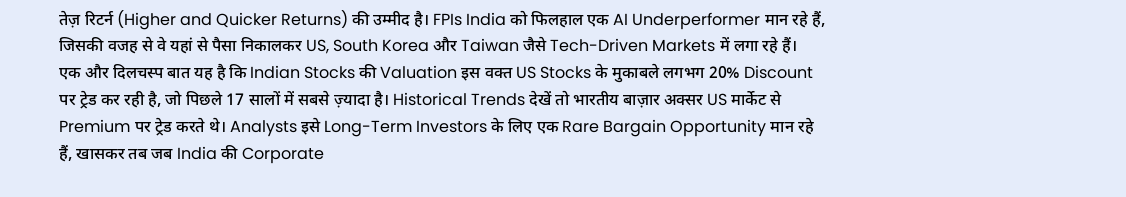तेज़ रिटर्न (Higher and Quicker Returns) की उम्मीद है। FPIs India को फिलहाल एक AI Underperformer मान रहे हैं, जिसकी वजह से वे यहां से पैसा निकालकर US, South Korea और Taiwan जैसे Tech-Driven Markets में लगा रहे हैं।
एक और दिलचस्प बात यह है कि Indian Stocks की Valuation इस वक्त US Stocks के मुकाबले लगभग 20% Discount पर ट्रेड कर रही है, जो पिछले 17 सालों में सबसे ज़्यादा है। Historical Trends देखें तो भारतीय बाज़ार अक्सर US मार्केट से Premium पर ट्रेड करते थे। Analysts इसे Long-Term Investors के लिए एक Rare Bargain Opportunity मान रहे हैं, खासकर तब जब India की Corporate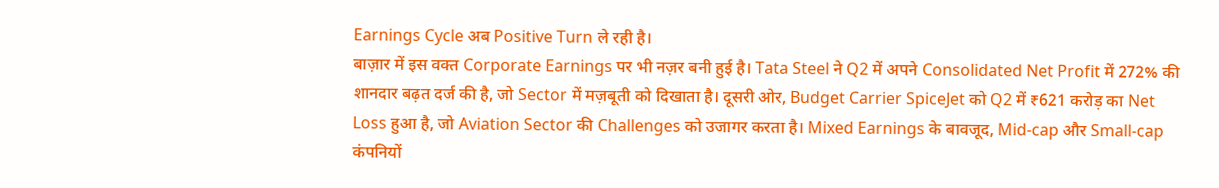Earnings Cycle अब Positive Turn ले रही है।
बाज़ार में इस वक्त Corporate Earnings पर भी नज़र बनी हुई है। Tata Steel ने Q2 में अपने Consolidated Net Profit में 272% की शानदार बढ़त दर्ज की है, जो Sector में मज़बूती को दिखाता है। दूसरी ओर, Budget Carrier SpiceJet को Q2 में ₹621 करोड़ का Net Loss हुआ है, जो Aviation Sector की Challenges को उजागर करता है। Mixed Earnings के बावजूद, Mid-cap और Small-cap कंपनियों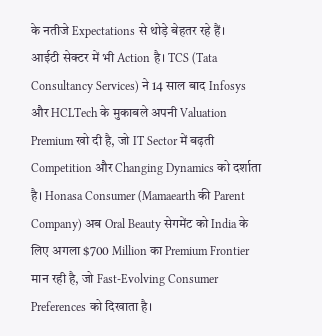के नतीजे Expectations से थोड़े बेहतर रहे हैं।
आईटी सेक्टर में भी Action है। TCS (Tata Consultancy Services) ने 14 साल बाद Infosys और HCLTech के मुकाबले अपनी Valuation Premium खो दी है, जो IT Sector में बढ़ती Competition और Changing Dynamics को दर्शाता है। Honasa Consumer (Mamaearth की Parent Company) अब Oral Beauty सेगमेंट को India के लिए अगला $700 Million का Premium Frontier मान रही है, जो Fast-Evolving Consumer Preferences को दिखाता है।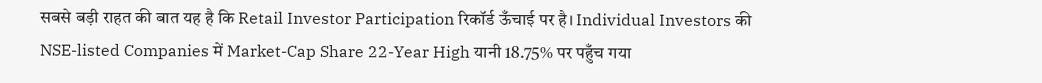सबसे बड़ी राहत की बात यह है कि Retail Investor Participation रिकॉर्ड ऊँचाई पर है। Individual Investors की NSE-listed Companies में Market-Cap Share 22-Year High यानी 18.75% पर पहुँच गया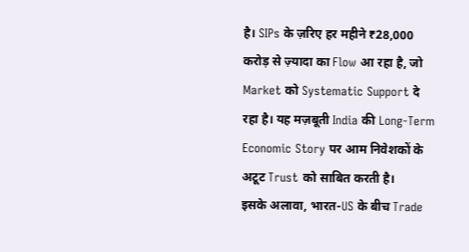है। SIPs के ज़रिए हर महीने ₹28,000 करोड़ से ज़्यादा का Flow आ रहा है, जो Market को Systematic Support दे रहा है। यह मज़बूती India की Long-Term Economic Story पर आम निवेशकों के अटूट Trust को साबित करती है।
इसके अलावा, भारत-US के बीच Trade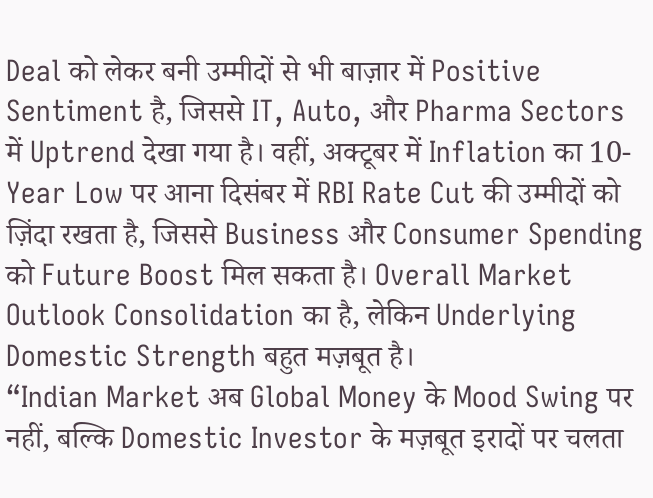Deal को लेकर बनी उम्मीदों से भी बाज़ार में Positive Sentiment है, जिससे IT, Auto, और Pharma Sectors में Uptrend देखा गया है। वहीं, अक्टूबर में Inflation का 10-Year Low पर आना दिसंबर में RBI Rate Cut की उम्मीदों को ज़िंदा रखता है, जिससे Business और Consumer Spending को Future Boost मिल सकता है। Overall Market Outlook Consolidation का है, लेकिन Underlying Domestic Strength बहुत मज़बूत है।
“Indian Market अब Global Money के Mood Swing पर नहीं, बल्कि Domestic Investor के मज़बूत इरादों पर चलता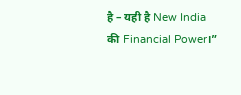है – यही है New India की Financial Power।”